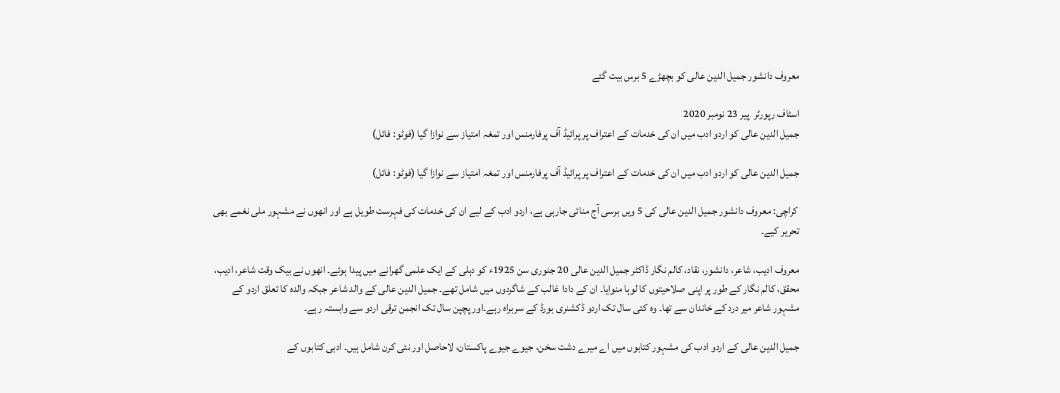معروف دانشور جمیل الدین عالی کو بچھڑے 5 برس بیت گئے

اسٹاف رپورٹر  پير 23 نومبر 2020
جمیل الدین عالی کو اردو ادب میں ان کی خدمات کے اعتراف پر پرائیڈ آف پرفارمنس اور تمغہ امتیاز سے نوازا گیا (فوٹو: فائل)

جمیل الدین عالی کو اردو ادب میں ان کی خدمات کے اعتراف پر پرائیڈ آف پرفارمنس اور تمغہ امتیاز سے نوازا گیا (فوٹو: فائل)

 کراچی: معروف دانشور جمیل الدین عالی کی 5 ویں برسی آج منائی جارہی ہے، اردو ادب کے لیے ان کی خدمات کی فہرست طویل ہے اور انھوں نے مشہور ملی نغمے بھی تحریر کیے۔

معروف ادیب، شاعر، دانشور، نقاد، کالم نگار ڈاکٹر جمیل الدین عالی 20 جنوری سن 1925ء کو دہلی کے ایک علمی گھرانے میں پیدا ہوئے۔ انھوں نے بیک وقت شاعر، ادیب، محقق، کالم نگار کے طور پر اپنی صلاحیتوں کا لوہا منوایا۔ ان کے دادا غالب کے شاگردوں میں شامل تھے۔ جمیل الدین عالی کے والد شاعر جبکہ والدہ کا تعلق اردو کے مشہور شاعر میر درد کے خاندان سے تھا۔ وہ کئی سال تک اردو ڈکشنری بورڈ کے سربراہ رہے۔اور پچپن سال تک انجمن ترقی اردو سے وابستہ رہے۔

جمیل الدین عالی کے اردو ادب کی مشہور کتابوں میں اے میرے دشت سخن، جیوے جیوے پاکستان، لاحاصل اور نئی کرن شامل ہیں۔ ادبی کتابوں کے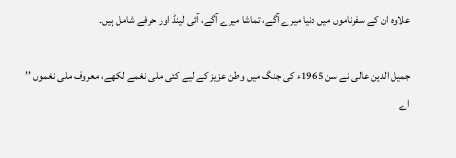علاوہ ان کے سفرناموں میں دنیا میرے آگے، تماشا میرے آگے، آئی لینڈ اور حرفے شامل ہیں۔

جمیل الدین عالی نے سن 1965ء کی جنگ میں وطن عزیز کے لیے کئی ملی نغمے لکھے، معروف ملی نغموں ’’ اے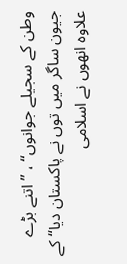وطن کے سجیلے جوانوں‘‘ ، ’’ اتنے بڑے جیون ساگر میں توں نے پاکستان دیا‘‘ کے علاوہ انھوں نے اسلامی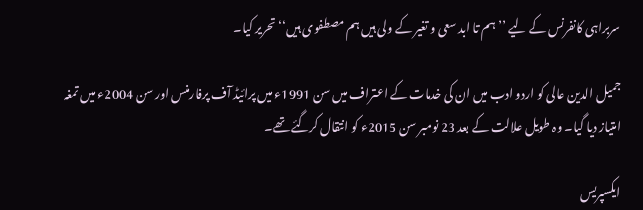سربراہی کانفرنس کے لیے ’’ ہم تا ابد سعی و تغیر کے ولی ہیں ہم مصطفوی ہیں‘‘ تحریر کیا۔

جمیل الدین عالی کو اردو ادب میں ان کی خدمات کے اعتراف میں سن 1991ء میں پرائیڈ آف پرفارمنس اور سن 2004ء میں تمغہ امتیاز دیا گیا۔ وہ طویل علالت کے بعد 23 نومبر سن 2015ء کو انتقال کرگئے تھے۔

ایکسپریس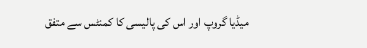میڈیا گروپ اور اس کی پالیسی کا کمنٹس سے متفق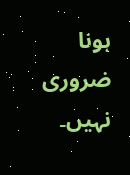ہونا ضروری نہیں۔